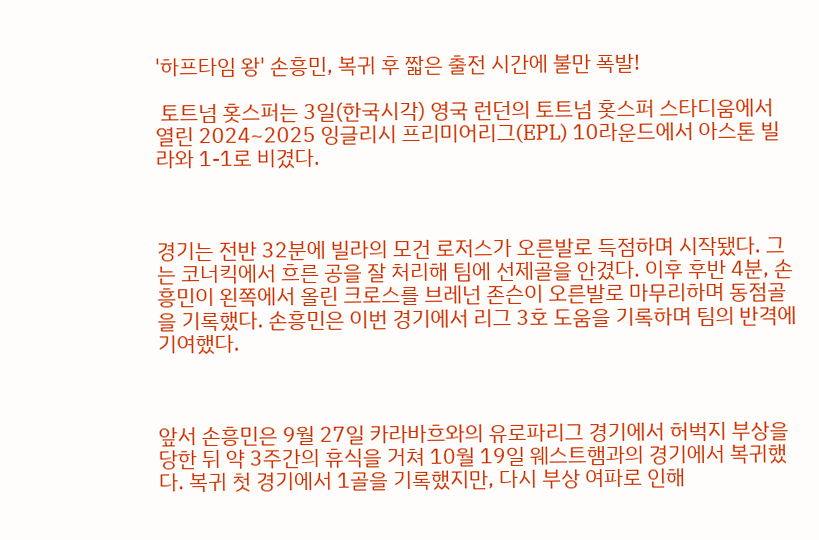'하프타임 왕' 손흥민, 복귀 후 짧은 출전 시간에 불만 폭발!

 토트넘 홋스퍼는 3일(한국시각) 영국 런던의 토트넘 홋스퍼 스타디움에서 열린 2024~2025 잉글리시 프리미어리그(EPL) 10라운드에서 아스톤 빌라와 1-1로 비겼다.



경기는 전반 32분에 빌라의 모건 로저스가 오른발로 득점하며 시작됐다. 그는 코너킥에서 흐른 공을 잘 처리해 팀에 선제골을 안겼다. 이후 후반 4분, 손흥민이 왼쪽에서 올린 크로스를 브레넌 존슨이 오른발로 마무리하며 동점골을 기록했다. 손흥민은 이번 경기에서 리그 3호 도움을 기록하며 팀의 반격에 기여했다.



앞서 손흥민은 9월 27일 카라바흐와의 유로파리그 경기에서 허벅지 부상을 당한 뒤 약 3주간의 휴식을 거쳐 10월 19일 웨스트햄과의 경기에서 복귀했다. 복귀 첫 경기에서 1골을 기록했지만, 다시 부상 여파로 인해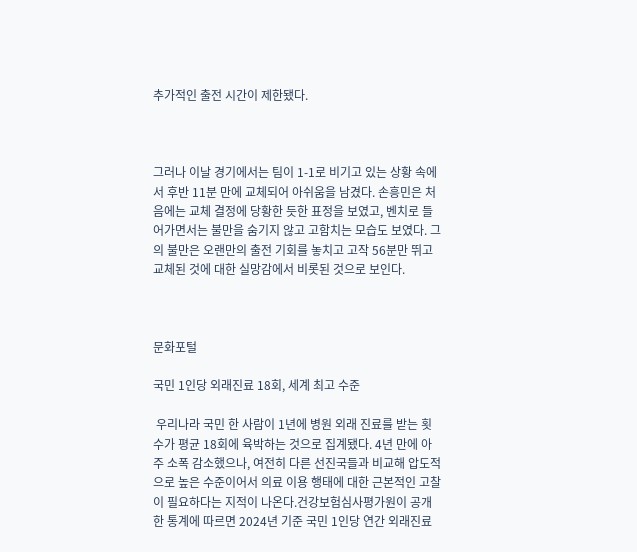추가적인 출전 시간이 제한됐다.



그러나 이날 경기에서는 팀이 1-1로 비기고 있는 상황 속에서 후반 11분 만에 교체되어 아쉬움을 남겼다. 손흥민은 처음에는 교체 결정에 당황한 듯한 표정을 보였고, 벤치로 들어가면서는 불만을 숨기지 않고 고함치는 모습도 보였다. 그의 불만은 오랜만의 출전 기회를 놓치고 고작 56분만 뛰고 교체된 것에 대한 실망감에서 비롯된 것으로 보인다.



문화포털

국민 1인당 외래진료 18회, 세계 최고 수준

 우리나라 국민 한 사람이 1년에 병원 외래 진료를 받는 횟수가 평균 18회에 육박하는 것으로 집계됐다. 4년 만에 아주 소폭 감소했으나, 여전히 다른 선진국들과 비교해 압도적으로 높은 수준이어서 의료 이용 행태에 대한 근본적인 고찰이 필요하다는 지적이 나온다.건강보험심사평가원이 공개한 통계에 따르면 2024년 기준 국민 1인당 연간 외래진료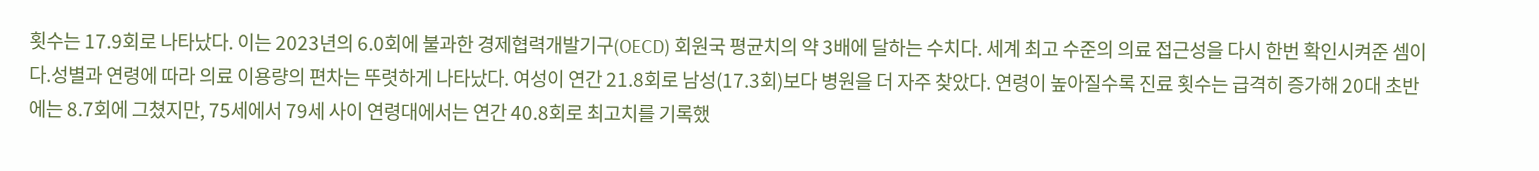횟수는 17.9회로 나타났다. 이는 2023년의 6.0회에 불과한 경제협력개발기구(OECD) 회원국 평균치의 약 3배에 달하는 수치다. 세계 최고 수준의 의료 접근성을 다시 한번 확인시켜준 셈이다.성별과 연령에 따라 의료 이용량의 편차는 뚜렷하게 나타났다. 여성이 연간 21.8회로 남성(17.3회)보다 병원을 더 자주 찾았다. 연령이 높아질수록 진료 횟수는 급격히 증가해 20대 초반에는 8.7회에 그쳤지만, 75세에서 79세 사이 연령대에서는 연간 40.8회로 최고치를 기록했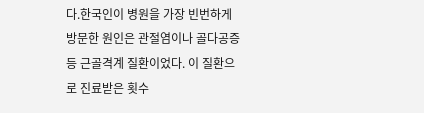다.한국인이 병원을 가장 빈번하게 방문한 원인은 관절염이나 골다공증 등 근골격계 질환이었다. 이 질환으로 진료받은 횟수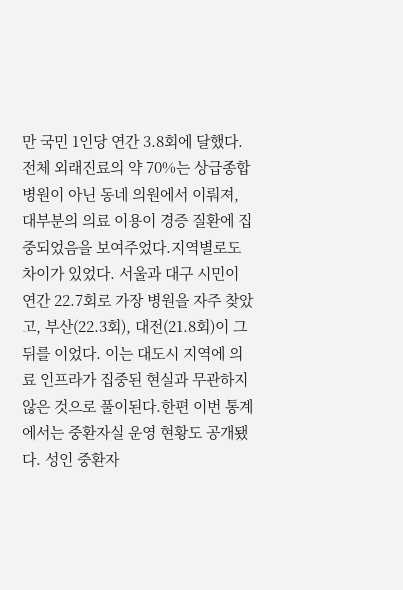만 국민 1인당 연간 3.8회에 달했다. 전체 외래진료의 약 70%는 상급종합병원이 아닌 동네 의원에서 이뤄져, 대부분의 의료 이용이 경증 질환에 집중되었음을 보여주었다.지역별로도 차이가 있었다. 서울과 대구 시민이 연간 22.7회로 가장 병원을 자주 찾았고, 부산(22.3회), 대전(21.8회)이 그 뒤를 이었다. 이는 대도시 지역에 의료 인프라가 집중된 현실과 무관하지 않은 것으로 풀이된다.한편 이번 통계에서는 중환자실 운영 현황도 공개됐다. 성인 중환자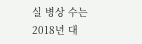실 병상 수는 2018년 대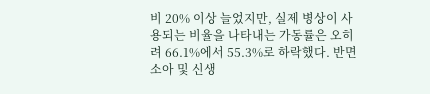비 20% 이상 늘었지만, 실제 병상이 사용되는 비율을 나타내는 가동률은 오히려 66.1%에서 55.3%로 하락했다. 반면 소아 및 신생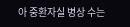아 중환자실 병상 수는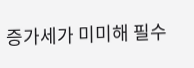증가세가 미미해 필수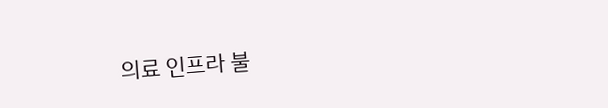의료 인프라 불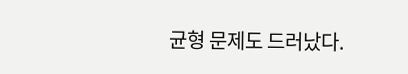균형 문제도 드러났다.